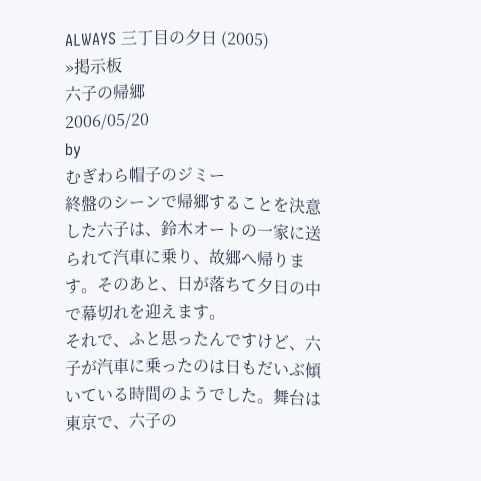ALWAYS 三丁目の夕日 (2005)
»掲示板
六子の帰郷
2006/05/20
by
むぎわら帽子のジミー
終盤のシーンで帰郷することを決意した六子は、鈴木オートの一家に送られて汽車に乗り、故郷へ帰ります。そのあと、日が落ちて夕日の中で幕切れを迎えます。
それで、ふと思ったんですけど、六子が汽車に乗ったのは日もだいぶ傾いている時間のようでした。舞台は東京で、六子の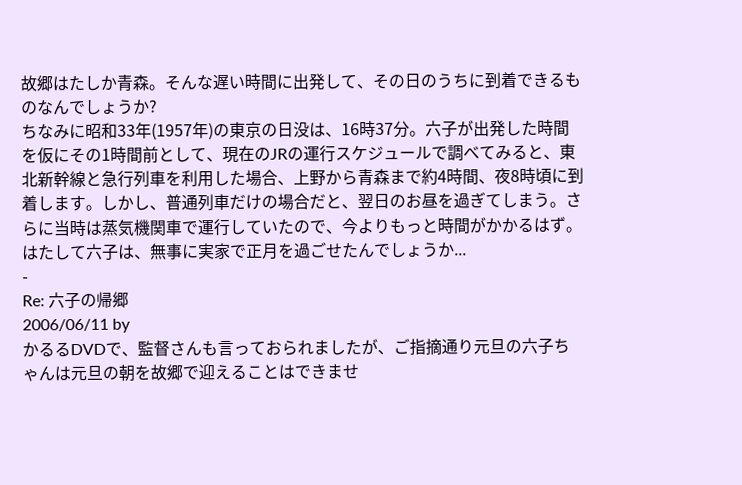故郷はたしか青森。そんな遅い時間に出発して、その日のうちに到着できるものなんでしょうか?
ちなみに昭和33年(1957年)の東京の日没は、16時37分。六子が出発した時間を仮にその1時間前として、現在のJRの運行スケジュールで調べてみると、東北新幹線と急行列車を利用した場合、上野から青森まで約4時間、夜8時頃に到着します。しかし、普通列車だけの場合だと、翌日のお昼を過ぎてしまう。さらに当時は蒸気機関車で運行していたので、今よりもっと時間がかかるはず。
はたして六子は、無事に実家で正月を過ごせたんでしょうか...
-
Re: 六子の帰郷
2006/06/11 by
かるるDVDで、監督さんも言っておられましたが、ご指摘通り元旦の六子ちゃんは元旦の朝を故郷で迎えることはできませ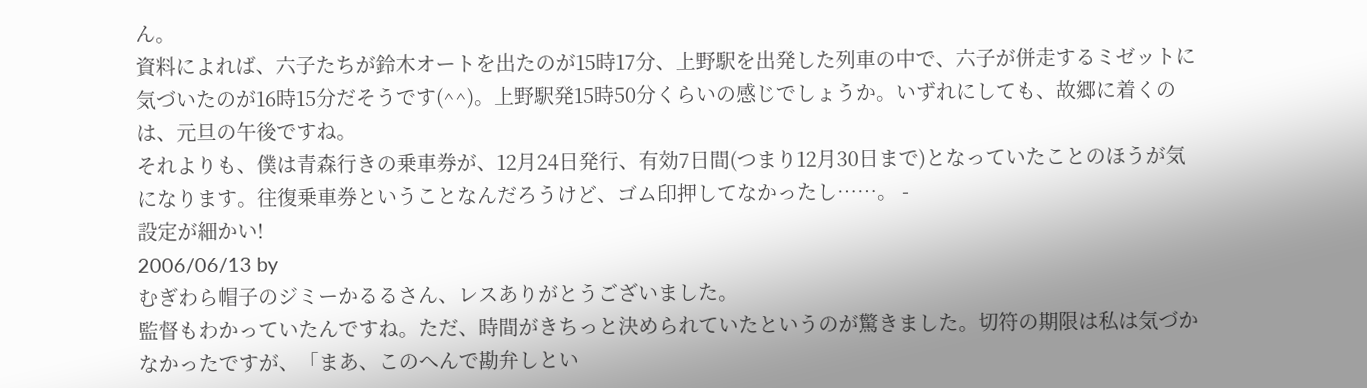ん。
資料によれば、六子たちが鈴木オートを出たのが15時17分、上野駅を出発した列車の中で、六子が併走するミゼットに気づいたのが16時15分だそうです(^^)。上野駅発15時50分くらいの感じでしょうか。いずれにしても、故郷に着くのは、元旦の午後ですね。
それよりも、僕は青森行きの乗車券が、12月24日発行、有効7日間(つまり12月30日まで)となっていたことのほうが気になります。往復乗車券ということなんだろうけど、ゴム印押してなかったし……。 -
設定が細かい!
2006/06/13 by
むぎわら帽子のジミーかるるさん、レスありがとうございました。
監督もわかっていたんですね。ただ、時間がきちっと決められていたというのが驚きました。切符の期限は私は気づかなかったですが、「まあ、このへんで勘弁しとい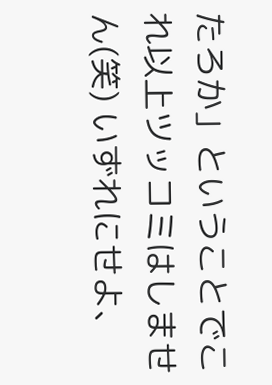たろか」ということでこれ以上ツッコミはしません(笑) いずれにせよ、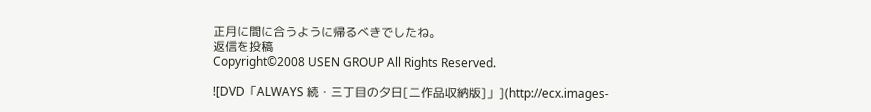正月に間に合うように帰るべきでしたね。
返信を投稿
Copyright©2008 USEN GROUP All Rights Reserved.

![DVD「ALWAYS 続・三丁目の夕日[二作品収納版]」](http://ecx.images-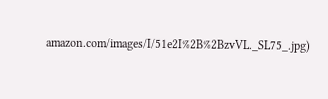amazon.com/images/I/51e2I%2B%2BzvVL._SL75_.jpg)